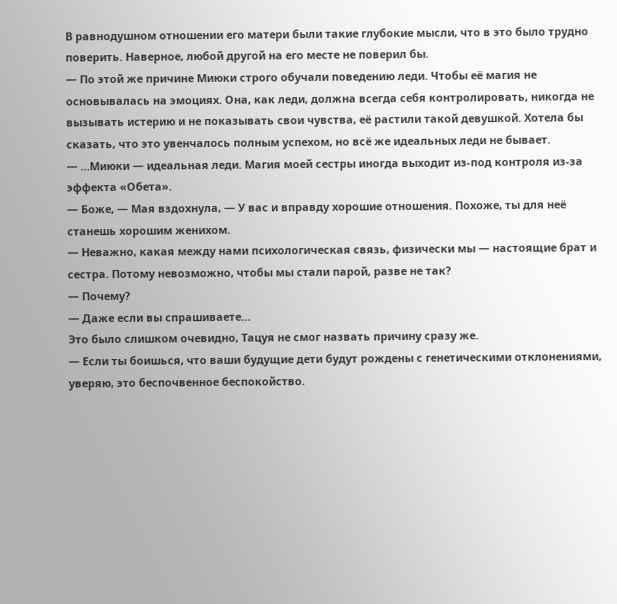В равнодушном отношении его матери были такие глубокие мысли, что в это было трудно поверить. Наверное, любой другой на его месте не поверил бы.
— По этой же причине Миюки строго обучали поведению леди. Чтобы её магия не основывалась на эмоциях. Она, как леди, должна всегда себя контролировать, никогда не вызывать истерию и не показывать свои чувства, её растили такой девушкой. Хотела бы сказать, что это увенчалось полным успехом, но всё же идеальных леди не бывает.
— …Миюки — идеальная леди. Магия моей сестры иногда выходит из-под контроля из-за эффекта «Обета».
— Боже, — Мая вздохнула, — У вас и вправду хорошие отношения. Похоже, ты для неё станешь хорошим женихом.
— Неважно, какая между нами психологическая связь, физически мы — настоящие брат и сестра. Потому невозможно, чтобы мы стали парой, разве не так?
— Почему?
— Даже если вы спрашиваете…
Это было слишком очевидно, Тацуя не смог назвать причину сразу же.
— Если ты боишься, что ваши будущие дети будут рождены с генетическими отклонениями, уверяю, это беспочвенное беспокойство.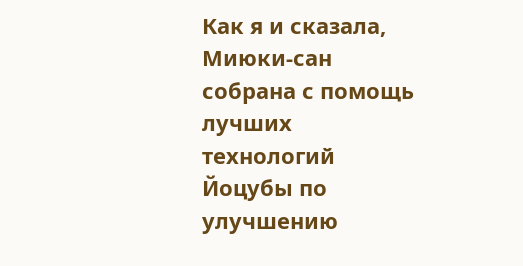Как я и сказала, Миюки-сан собрана с помощь лучших технологий Йоцубы по улучшению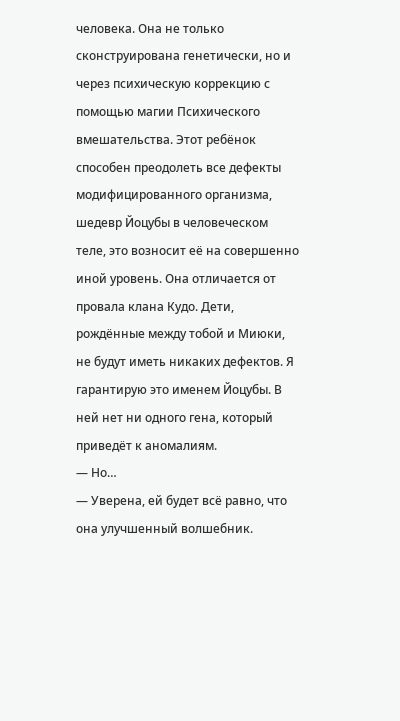человека. Она не только сконструирована генетически, но и через психическую коррекцию с помощью магии Психического вмешательства. Этот ребёнок способен преодолеть все дефекты модифицированного организма, шедевр Йоцубы в человеческом теле, это возносит её на совершенно иной уровень. Она отличается от провала клана Кудо. Дети, рождённые между тобой и Миюки, не будут иметь никаких дефектов. Я гарантирую это именем Йоцубы. В ней нет ни одного гена, который приведёт к аномалиям.
— Но…
— Уверена, ей будет всё равно, что она улучшенный волшебник.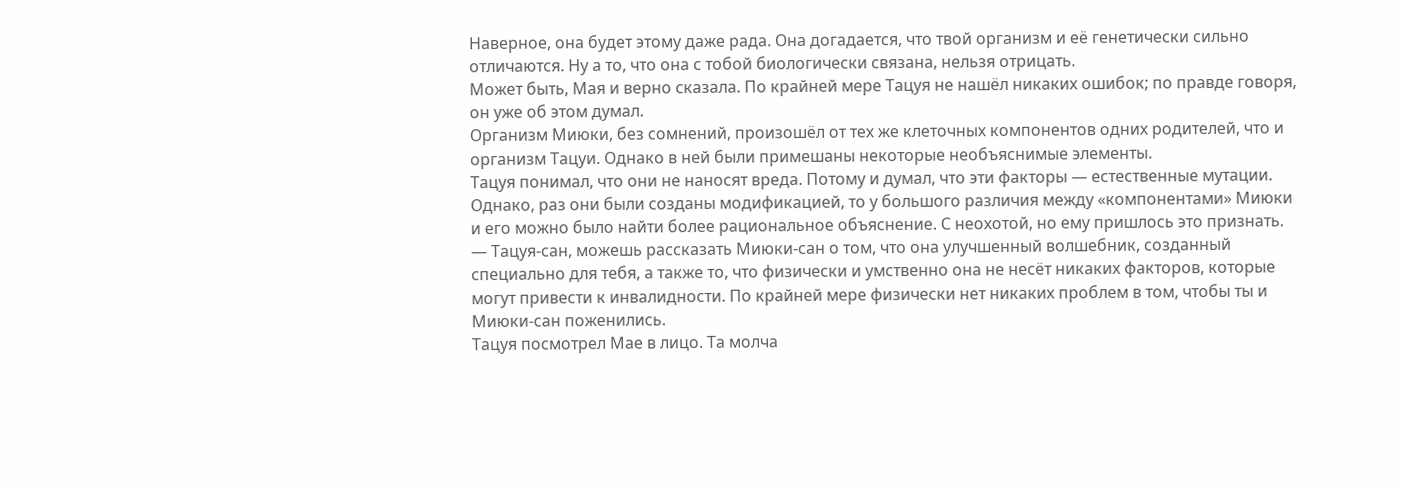Наверное, она будет этому даже рада. Она догадается, что твой организм и её генетически сильно отличаются. Ну а то, что она с тобой биологически связана, нельзя отрицать.
Может быть, Мая и верно сказала. По крайней мере Тацуя не нашёл никаких ошибок; по правде говоря, он уже об этом думал.
Организм Миюки, без сомнений, произошёл от тех же клеточных компонентов одних родителей, что и организм Тацуи. Однако в ней были примешаны некоторые необъяснимые элементы.
Тацуя понимал, что они не наносят вреда. Потому и думал, что эти факторы — естественные мутации. Однако, раз они были созданы модификацией, то у большого различия между «компонентами» Миюки и его можно было найти более рациональное объяснение. С неохотой, но ему пришлось это признать.
— Тацуя-сан, можешь рассказать Миюки-сан о том, что она улучшенный волшебник, созданный специально для тебя, а также то, что физически и умственно она не несёт никаких факторов, которые могут привести к инвалидности. По крайней мере физически нет никаких проблем в том, чтобы ты и Миюки-сан поженились.
Тацуя посмотрел Мае в лицо. Та молча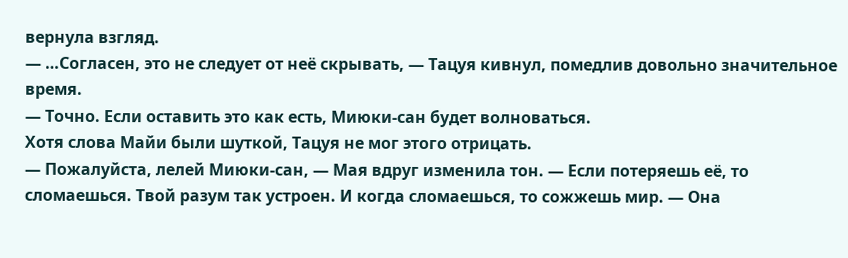вернула взгляд.
— …Согласен, это не следует от неё скрывать, — Тацуя кивнул, помедлив довольно значительное время.
— Точно. Если оставить это как есть, Миюки-сан будет волноваться.
Хотя слова Майи были шуткой, Тацуя не мог этого отрицать.
— Пожалуйста, лелей Миюки-сан, — Мая вдруг изменила тон. — Если потеряешь её, то сломаешься. Твой разум так устроен. И когда сломаешься, то сожжешь мир. — Она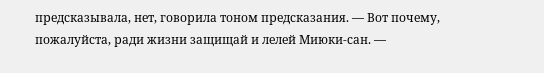предсказывала, нет, говорила тоном предсказания. — Вот почему, пожалуйста, ради жизни защищай и лелей Миюки-сан. —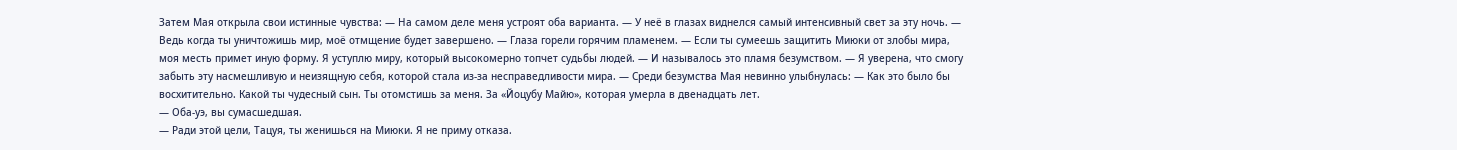Затем Мая открыла свои истинные чувства: — На самом деле меня устроят оба варианта. — У неё в глазах виднелся самый интенсивный свет за эту ночь. — Ведь когда ты уничтожишь мир, моё отмщение будет завершено. — Глаза горели горячим пламенем. — Если ты сумеешь защитить Миюки от злобы мира, моя месть примет иную форму. Я уступлю миру, который высокомерно топчет судьбы людей. — И называлось это пламя безумством. — Я уверена, что смогу забыть эту насмешливую и неизящную себя, которой стала из-за несправедливости мира. — Среди безумства Мая невинно улыбнулась: — Как это было бы восхитительно. Какой ты чудесный сын. Ты отомстишь за меня. За «Йоцубу Майю», которая умерла в двенадцать лет.
— Оба-уэ, вы сумасшедшая.
— Ради этой цели, Тацуя, ты женишься на Миюки. Я не приму отказа.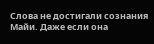Слова не достигали сознания Майи. Даже если она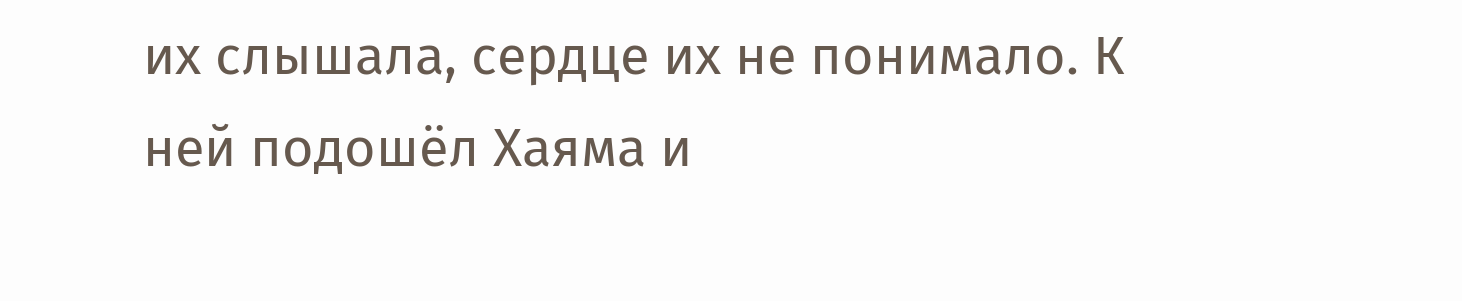их слышала, сердце их не понимало. К ней подошёл Хаяма и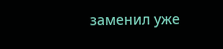заменил уже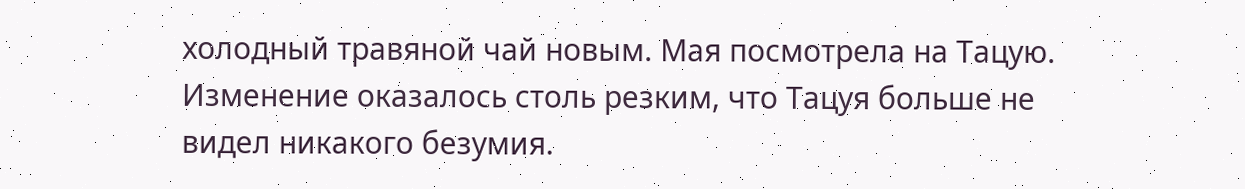холодный травяной чай новым. Мая посмотрела на Тацую. Изменение оказалось столь резким, что Тацуя больше не видел никакого безумия.